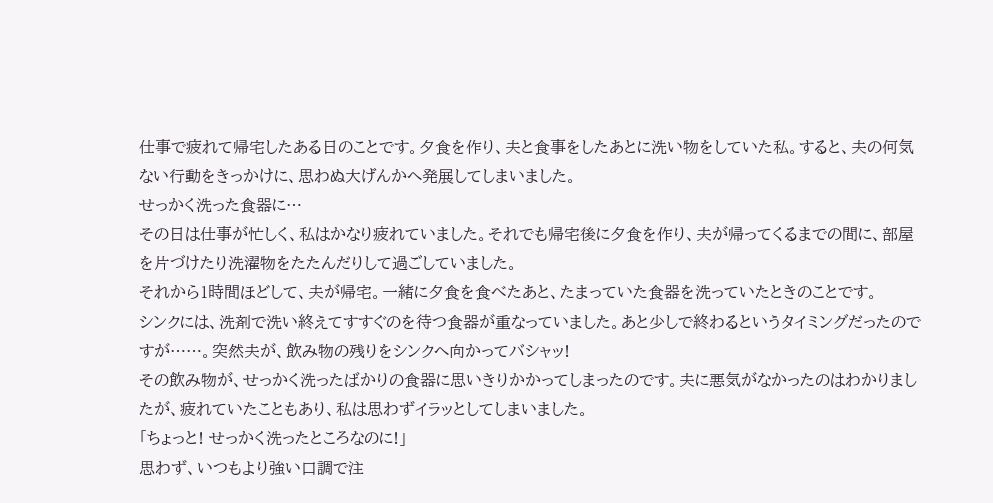仕事で疲れて帰宅したある日のことです。夕食を作り、夫と食事をしたあとに洗い物をしていた私。すると、夫の何気ない行動をきっかけに、思わぬ大げんかへ発展してしまいました。
せっかく洗った食器に…
その日は仕事が忙しく、私はかなり疲れていました。それでも帰宅後に夕食を作り、夫が帰ってくるまでの間に、部屋を片づけたり洗濯物をたたんだりして過ごしていました。
それから1時間ほどして、夫が帰宅。一緒に夕食を食べたあと、たまっていた食器を洗っていたときのことです。
シンクには、洗剤で洗い終えてすすぐのを待つ食器が重なっていました。あと少しで終わるというタイミングだったのですが……。突然夫が、飲み物の残りをシンクへ向かってバシャッ!
その飲み物が、せっかく洗ったばかりの食器に思いきりかかってしまったのです。夫に悪気がなかったのはわかりましたが、疲れていたこともあり、私は思わずイラッとしてしまいました。
「ちょっと! せっかく洗ったところなのに!」
思わず、いつもより強い口調で注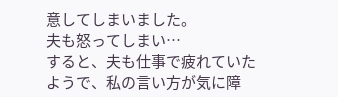意してしまいました。
夫も怒ってしまい…
すると、夫も仕事で疲れていたようで、私の言い方が気に障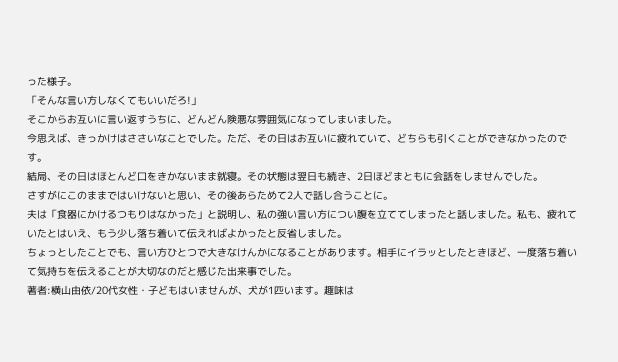った様子。
「そんな言い方しなくてもいいだろ!」
そこからお互いに言い返すうちに、どんどん険悪な雰囲気になってしまいました。
今思えば、きっかけはささいなことでした。ただ、その日はお互いに疲れていて、どちらも引くことができなかったのです。
結局、その日はほとんど口をきかないまま就寝。その状態は翌日も続き、2日ほどまともに会話をしませんでした。
さすがにこのままではいけないと思い、その後あらためて2人で話し合うことに。
夫は「食器にかけるつもりはなかった」と説明し、私の強い言い方につい腹を立ててしまったと話しました。私も、疲れていたとはいえ、もう少し落ち着いて伝えればよかったと反省しました。
ちょっとしたことでも、言い方ひとつで大きなけんかになることがあります。相手にイラッとしたときほど、一度落ち着いて気持ちを伝えることが大切なのだと感じた出来事でした。
著者:横山由依/20代女性・子どもはいませんが、犬が1匹います。趣味は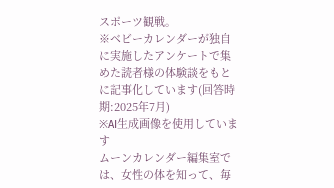スポーツ観戦。
※ベビーカレンダーが独自に実施したアンケートで集めた読者様の体験談をもとに記事化しています(回答時期:2025年7月)
※AI生成画像を使用しています
ムーンカレンダー編集室では、女性の体を知って、毎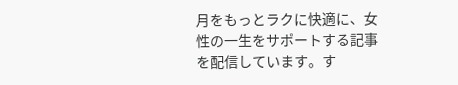月をもっとラクに快適に、女性の一生をサポートする記事を配信しています。す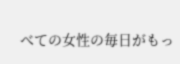べての女性の毎日がもっ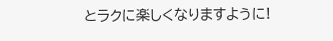とラクに楽しくなりますように!